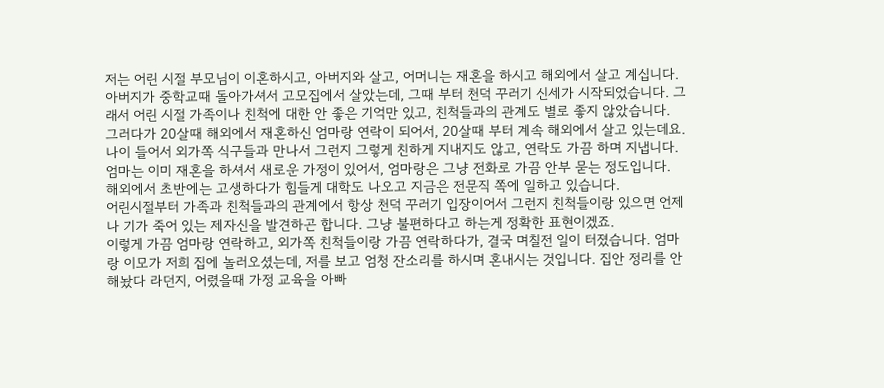저는 어린 시절 부모님이 이혼하시고, 아버지와 살고, 어머니는 재혼을 하시고 해외에서 살고 계십니다. 아버지가 중학교때 돌아가셔서 고모집에서 살았는데, 그때 부터 천덕 꾸러기 신세가 시작되었습니다. 그래서 어린 시절 가족이나 친척에 대한 안 좋은 기억만 있고, 친척들과의 관계도 별로 좋지 않았습니다. 그러다가 20살때 해외에서 재혼하신 엄마랑 연락이 되어서, 20살때 부터 계속 해외에서 살고 있는데요. 나이 들어서 외가쪽 식구들과 만나서 그런지 그렇게 친하게 지내지도 않고, 연락도 가끔 하며 지냅니다. 엄마는 이미 재혼을 하셔서 새로운 가정이 있어서, 엄마랑은 그냥 전화로 가끔 안부 묻는 정도입니다.
해외에서 초반에는 고생하다가 힘들게 대학도 나오고 지금은 전문직 쪽에 일하고 있습니다.
어린시절부터 가족과 친척들과의 관계에서 항상 천덕 꾸러기 입장이어서 그런지 친척들이랑 있으면 언제나 기가 죽어 있는 제자신을 발견하곤 합니다. 그냥 불편하다고 하는게 정확한 표현이겠죠.
이렇게 가끔 엄마랑 연락하고, 외가쪽 친척들이랑 가끔 연락하다가, 결국 며칠전 일이 터졌습니다. 엄마랑 이모가 저희 집에 놀러오셨는데, 저를 보고 엄청 잔소리를 하시며 혼내시는 것입니다. 집안 정리를 안해놨다 라던지, 어렸을때 가정 교육을 아빠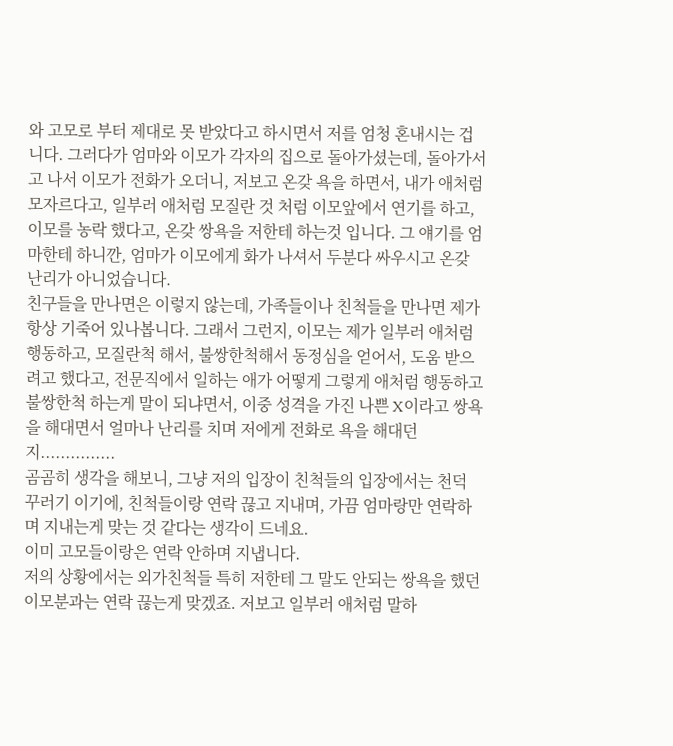와 고모로 부터 제대로 못 받았다고 하시면서 저를 엄청 혼내시는 겁니다. 그러다가 엄마와 이모가 각자의 집으로 돌아가셨는데, 돌아가서고 나서 이모가 전화가 오더니, 저보고 온갖 욕을 하면서, 내가 애처럼 모자르다고, 일부러 애처럼 모질란 것 처럼 이모앞에서 연기를 하고, 이모를 농락 했다고, 온갖 쌍욕을 저한테 하는것 입니다. 그 얘기를 엄마한테 하니깐, 엄마가 이모에게 화가 나셔서 두분다 싸우시고 온갖 난리가 아니었습니다.
친구들을 만나면은 이렇지 않는데, 가족들이나 친척들을 만나면 제가 항상 기죽어 있나봅니다. 그래서 그런지, 이모는 제가 일부러 애처럼 행동하고, 모질란척 해서, 불쌍한척해서 동정심을 얻어서, 도움 받으려고 했다고, 전문직에서 일하는 애가 어떻게 그렇게 애처럼 행동하고 불쌍한척 하는게 말이 되냐면서, 이중 성격을 가진 나쁜 X이라고 쌍욕을 해대면서 얼마나 난리를 치며 저에게 전화로 욕을 해대던지...............
곰곰히 생각을 해보니, 그냥 저의 입장이 친척들의 입장에서는 천덕 꾸러기 이기에, 친척들이랑 연락 끊고 지내며, 가끔 엄마랑만 연락하며 지내는게 맞는 것 같다는 생각이 드네요.
이미 고모들이랑은 연락 안하며 지냅니다.
저의 상황에서는 외가친척들 특히 저한테 그 말도 안되는 쌍욕을 했던 이모분과는 연락 끊는게 맞겠죠. 저보고 일부러 애처럼 말하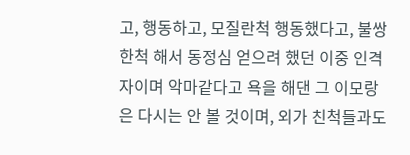고, 행동하고, 모질란척 행동했다고, 불쌍한척 해서 동정심 얻으려 했던 이중 인격자이며 악마같다고 욕을 해댄 그 이모랑은 다시는 안 볼 것이며, 외가 친척들과도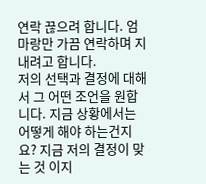연락 끊으려 합니다. 엄마랑만 가끔 연락하며 지내려고 합니다.
저의 선택과 결정에 대해서 그 어떤 조언을 원합니다. 지금 상황에서는 어떻게 해야 하는건지요? 지금 저의 결정이 맞는 것 이지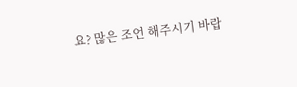요? 많은 조언 해주시기 바랍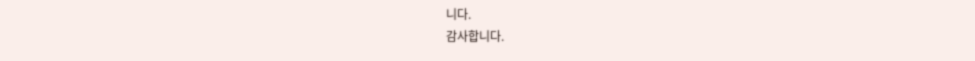니다.
감사합니다.